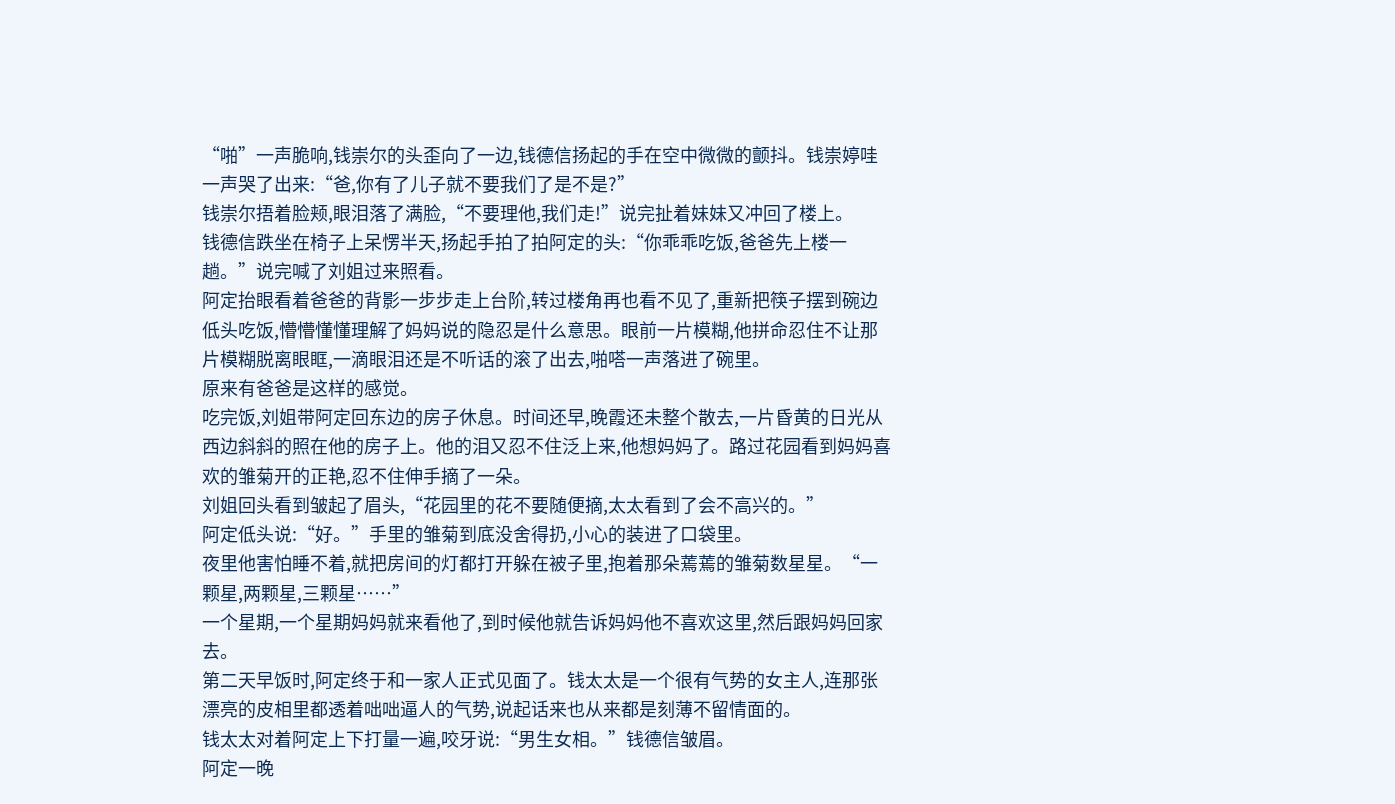“啪”一声脆响,钱崇尔的头歪向了一边,钱德信扬起的手在空中微微的颤抖。钱崇婷哇一声哭了出来:“爸,你有了儿子就不要我们了是不是?”
钱崇尔捂着脸颊,眼泪落了满脸,“不要理他,我们走!”说完扯着妹妹又冲回了楼上。
钱德信跌坐在椅子上呆愣半天,扬起手拍了拍阿定的头:“你乖乖吃饭,爸爸先上楼一趟。”说完喊了刘姐过来照看。
阿定抬眼看着爸爸的背影一步步走上台阶,转过楼角再也看不见了,重新把筷子摆到碗边低头吃饭,懵懵懂懂理解了妈妈说的隐忍是什么意思。眼前一片模糊,他拼命忍住不让那片模糊脱离眼眶,一滴眼泪还是不听话的滚了出去,啪嗒一声落进了碗里。
原来有爸爸是这样的感觉。
吃完饭,刘姐带阿定回东边的房子休息。时间还早,晚霞还未整个散去,一片昏黄的日光从西边斜斜的照在他的房子上。他的泪又忍不住泛上来,他想妈妈了。路过花园看到妈妈喜欢的雏菊开的正艳,忍不住伸手摘了一朵。
刘姐回头看到皱起了眉头,“花园里的花不要随便摘,太太看到了会不高兴的。”
阿定低头说:“好。”手里的雏菊到底没舍得扔,小心的装进了口袋里。
夜里他害怕睡不着,就把房间的灯都打开躲在被子里,抱着那朵蔫蔫的雏菊数星星。“一颗星,两颗星,三颗星……”
一个星期,一个星期妈妈就来看他了,到时候他就告诉妈妈他不喜欢这里,然后跟妈妈回家去。
第二天早饭时,阿定终于和一家人正式见面了。钱太太是一个很有气势的女主人,连那张漂亮的皮相里都透着咄咄逼人的气势,说起话来也从来都是刻薄不留情面的。
钱太太对着阿定上下打量一遍,咬牙说:“男生女相。”钱德信皱眉。
阿定一晚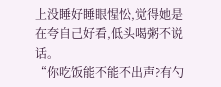上没睡好睡眼惺忪,觉得她是在夸自己好看,低头喝粥不说话。
“你吃饭能不能不出声?有勺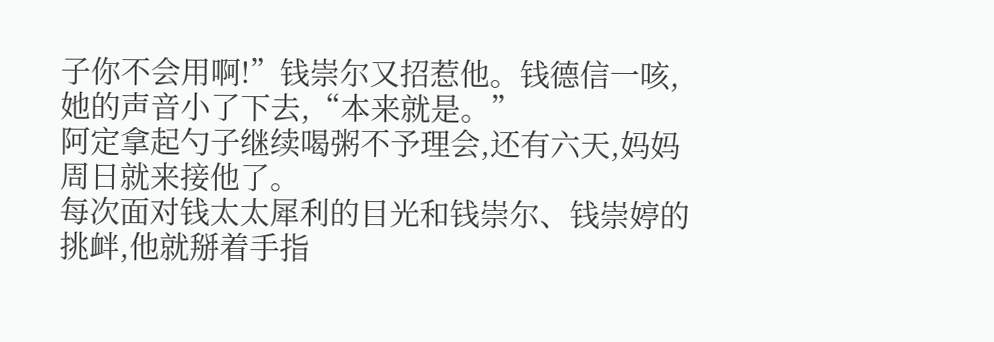子你不会用啊!”钱崇尔又招惹他。钱德信一咳,她的声音小了下去,“本来就是。”
阿定拿起勺子继续喝粥不予理会,还有六天,妈妈周日就来接他了。
每次面对钱太太犀利的目光和钱崇尔、钱崇婷的挑衅,他就掰着手指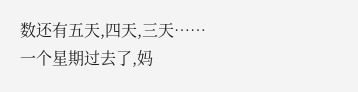数还有五天,四天,三天……
一个星期过去了,妈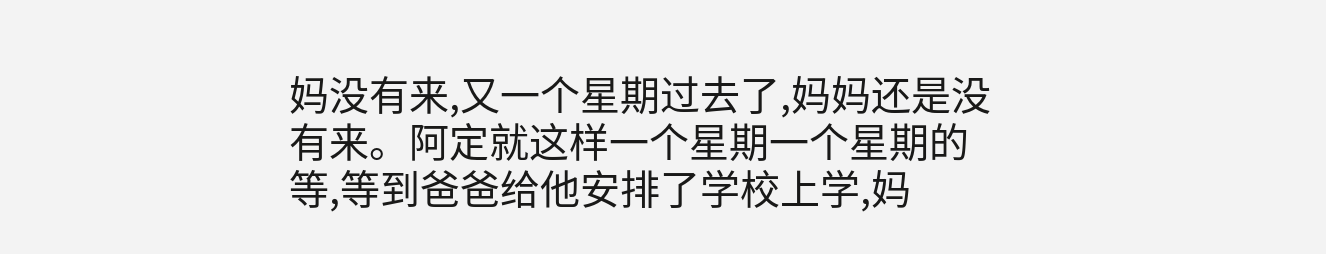妈没有来,又一个星期过去了,妈妈还是没有来。阿定就这样一个星期一个星期的等,等到爸爸给他安排了学校上学,妈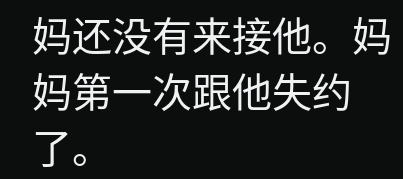妈还没有来接他。妈妈第一次跟他失约了。